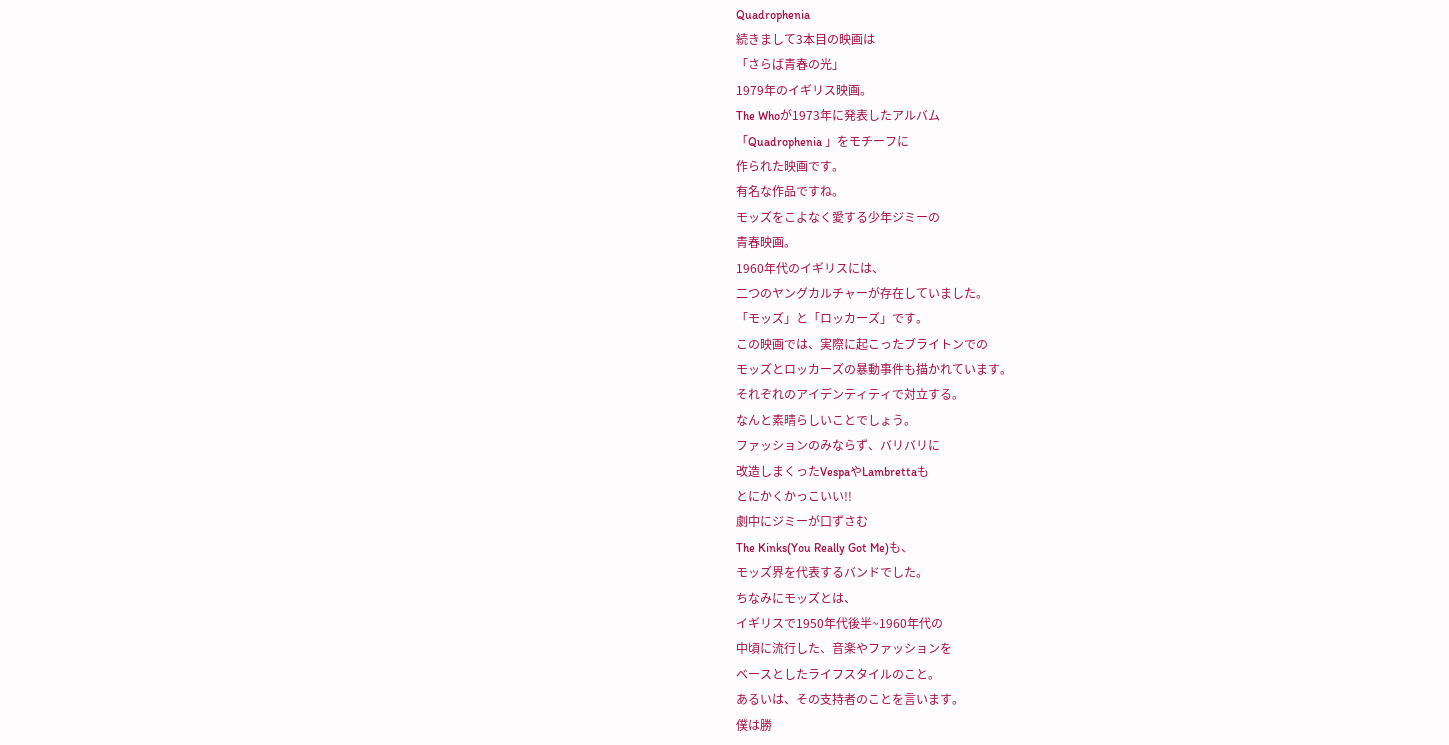Quadrophenia
続きまして3本目の映画は
「さらば青春の光」
1979年のイギリス映画。
The Whoが1973年に発表したアルバム
「Quadrophenia 」をモチーフに
作られた映画です。
有名な作品ですね。
モッズをこよなく愛する少年ジミーの
青春映画。
1960年代のイギリスには、
二つのヤングカルチャーが存在していました。
「モッズ」と「ロッカーズ」です。
この映画では、実際に起こったブライトンでの
モッズとロッカーズの暴動事件も描かれています。
それぞれのアイデンティティで対立する。
なんと素晴らしいことでしょう。
ファッションのみならず、バリバリに
改造しまくったVespaやLambrettaも
とにかくかっこいい!!
劇中にジミーが口ずさむ
The Kinks(You Really Got Me)も、
モッズ界を代表するバンドでした。
ちなみにモッズとは、
イギリスで1950年代後半~1960年代の
中頃に流行した、音楽やファッションを
ベースとしたライフスタイルのこと。
あるいは、その支持者のことを言います。
僕は勝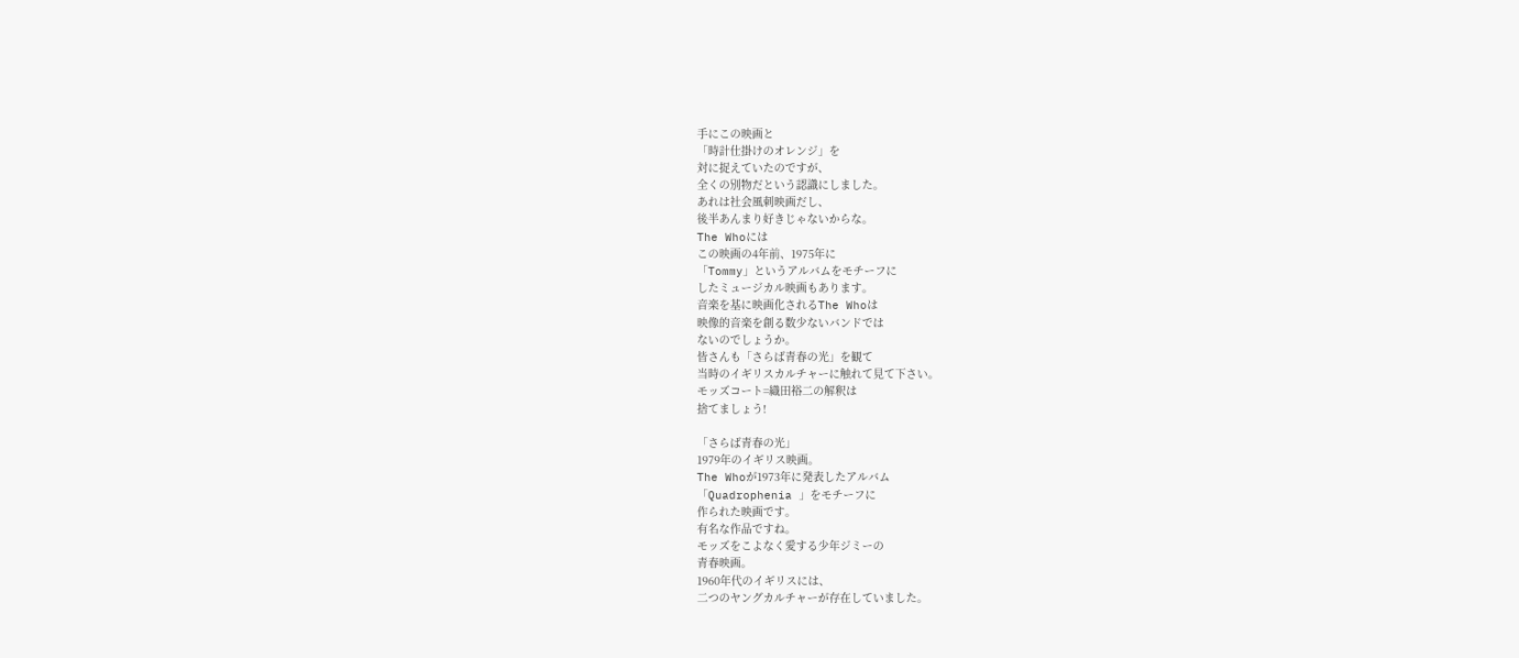手にこの映画と
「時計仕掛けのオレンジ」を
対に捉えていたのですが、
全くの別物だという認識にしました。
あれは社会風刺映画だし、
後半あんまり好きじゃないからな。
The Whoには
この映画の4年前、1975年に
「Tommy」というアルバムをモチーフに
したミュージカル映画もあります。
音楽を基に映画化されるThe Whoは
映像的音楽を創る数少ないバンドでは
ないのでしょうか。
皆さんも「さらば青春の光」を観て
当時のイギリスカルチャーに触れて見て下さい。
モッズコート=織田裕二の解釈は
捨てましょう!

「さらば青春の光」
1979年のイギリス映画。
The Whoが1973年に発表したアルバム
「Quadrophenia 」をモチーフに
作られた映画です。
有名な作品ですね。
モッズをこよなく愛する少年ジミーの
青春映画。
1960年代のイギリスには、
二つのヤングカルチャーが存在していました。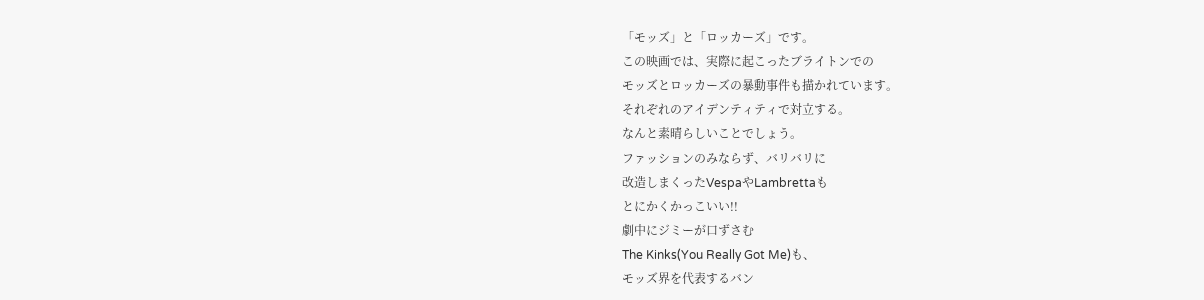「モッズ」と「ロッカーズ」です。
この映画では、実際に起こったブライトンでの
モッズとロッカーズの暴動事件も描かれています。
それぞれのアイデンティティで対立する。
なんと素晴らしいことでしょう。
ファッションのみならず、バリバリに
改造しまくったVespaやLambrettaも
とにかくかっこいい!!
劇中にジミーが口ずさむ
The Kinks(You Really Got Me)も、
モッズ界を代表するバン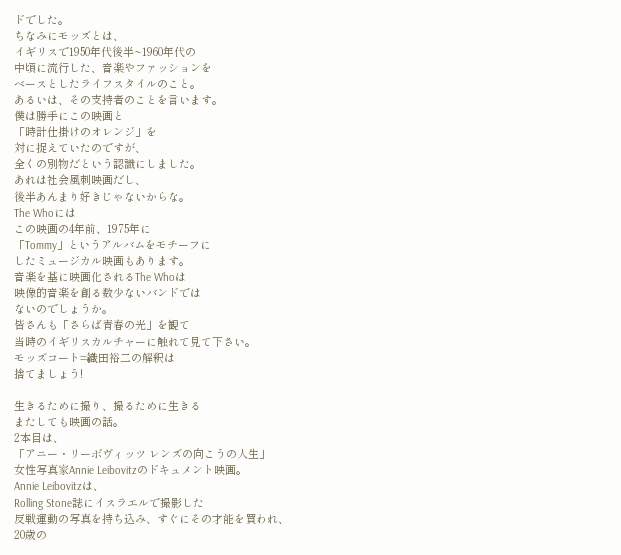ドでした。
ちなみにモッズとは、
イギリスで1950年代後半~1960年代の
中頃に流行した、音楽やファッションを
ベースとしたライフスタイルのこと。
あるいは、その支持者のことを言います。
僕は勝手にこの映画と
「時計仕掛けのオレンジ」を
対に捉えていたのですが、
全くの別物だという認識にしました。
あれは社会風刺映画だし、
後半あんまり好きじゃないからな。
The Whoには
この映画の4年前、1975年に
「Tommy」というアルバムをモチーフに
したミュージカル映画もあります。
音楽を基に映画化されるThe Whoは
映像的音楽を創る数少ないバンドでは
ないのでしょうか。
皆さんも「さらば青春の光」を観て
当時のイギリスカルチャーに触れて見て下さい。
モッズコート=織田裕二の解釈は
捨てましょう!

生きるために撮り、撮るために生きる
またしても映画の話。
2本目は、
「アニー・リーボヴィッツ レンズの向こうの人生」
女性写真家Annie Leibovitzのドキュメント映画。
Annie Leibovitzは、
Rolling Stone誌にイスラエルで撮影した
反戦運動の写真を持ち込み、すぐにその才能を買われ、
20歳の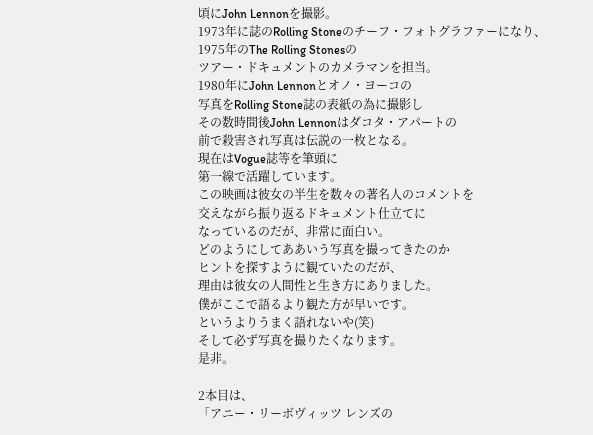頃にJohn Lennonを撮影。
1973年に誌のRolling Stoneのチーフ・フォトグラファーになり、
1975年のThe Rolling Stonesの
ツアー・ドキュメントのカメラマンを担当。
1980年にJohn Lennonとオノ・ヨーコの
写真をRolling Stone誌の表紙の為に撮影し
その数時間後John Lennonはダコタ・アパートの
前で殺害され写真は伝説の一枚となる。
現在はVogue誌等を筆頭に
第一線で活躍しています。
この映画は彼女の半生を数々の著名人のコメントを
交えながら振り返るドキュメント仕立てに
なっているのだが、非常に面白い。
どのようにしてああいう写真を撮ってきたのか
ヒントを探すように観ていたのだが、
理由は彼女の人間性と生き方にありました。
僕がここで語るより観た方が早いです。
というよりうまく語れないや(笑)
そして必ず写真を撮りたくなります。
是非。

2本目は、
「アニー・リーボヴィッツ レンズの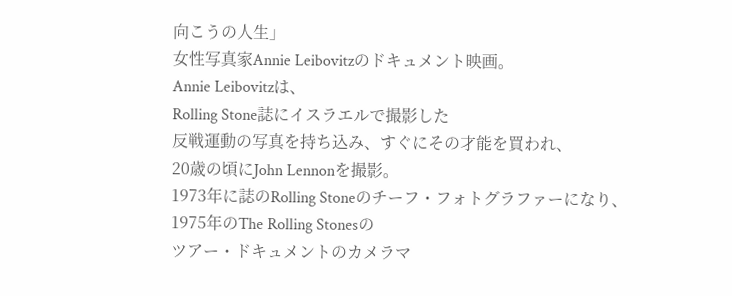向こうの人生」
女性写真家Annie Leibovitzのドキュメント映画。
Annie Leibovitzは、
Rolling Stone誌にイスラエルで撮影した
反戦運動の写真を持ち込み、すぐにその才能を買われ、
20歳の頃にJohn Lennonを撮影。
1973年に誌のRolling Stoneのチーフ・フォトグラファーになり、
1975年のThe Rolling Stonesの
ツアー・ドキュメントのカメラマ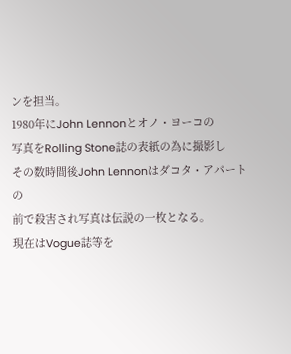ンを担当。
1980年にJohn Lennonとオノ・ヨーコの
写真をRolling Stone誌の表紙の為に撮影し
その数時間後John Lennonはダコタ・アパートの
前で殺害され写真は伝説の一枚となる。
現在はVogue誌等を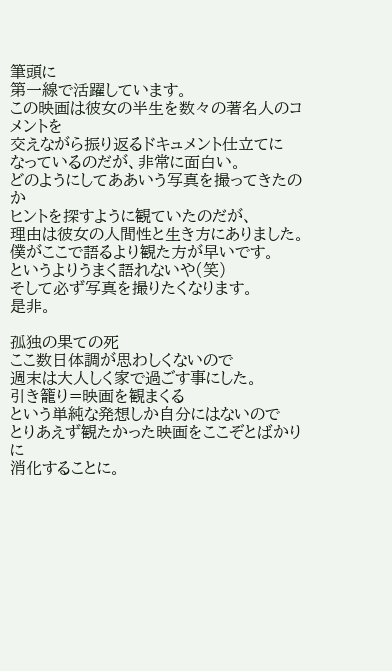筆頭に
第一線で活躍しています。
この映画は彼女の半生を数々の著名人のコメントを
交えながら振り返るドキュメント仕立てに
なっているのだが、非常に面白い。
どのようにしてああいう写真を撮ってきたのか
ヒントを探すように観ていたのだが、
理由は彼女の人間性と生き方にありました。
僕がここで語るより観た方が早いです。
というよりうまく語れないや(笑)
そして必ず写真を撮りたくなります。
是非。

孤独の果ての死
ここ数日体調が思わしくないので
週末は大人しく家で過ごす事にした。
引き籠り=映画を観まくる
という単純な発想しか自分にはないので
とりあえず観たかった映画をここぞとばかりに
消化することに。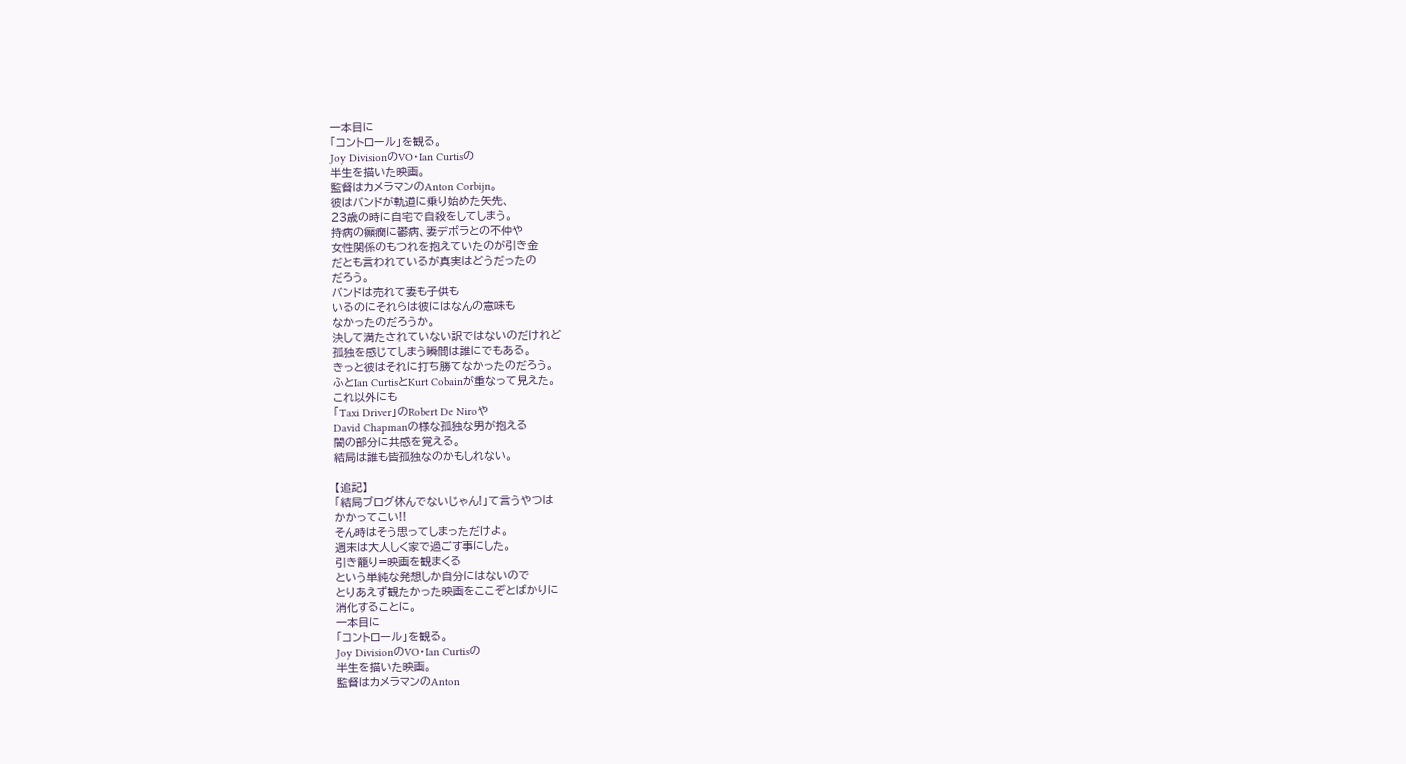一本目に
「コントロール」を観る。
Joy DivisionのVO・Ian Curtisの
半生を描いた映画。
監督はカメラマンのAnton Corbijn。
彼はバンドが軌道に乗り始めた矢先、
23歳の時に自宅で自殺をしてしまう。
持病の癲癇に鬱病、妻デボラとの不仲や
女性関係のもつれを抱えていたのが引き金
だとも言われているが真実はどうだったの
だろう。
バンドは売れて妻も子供も
いるのにそれらは彼にはなんの意味も
なかったのだろうか。
決して満たされていない訳ではないのだけれど
孤独を感じてしまう瞬間は誰にでもある。
きっと彼はそれに打ち勝てなかったのだろう。
ふとIan CurtisとKurt Cobainが重なって見えた。
これ以外にも
「Taxi Driver」のRobert De Niroや
David Chapmanの様な孤独な男が抱える
闇の部分に共感を覚える。
結局は誰も皆孤独なのかもしれない。

【追記】
「結局ブログ休んでないじゃん!」て言うやつは
かかってこい!!
そん時はそう思ってしまっただけよ。
週末は大人しく家で過ごす事にした。
引き籠り=映画を観まくる
という単純な発想しか自分にはないので
とりあえず観たかった映画をここぞとばかりに
消化することに。
一本目に
「コントロール」を観る。
Joy DivisionのVO・Ian Curtisの
半生を描いた映画。
監督はカメラマンのAnton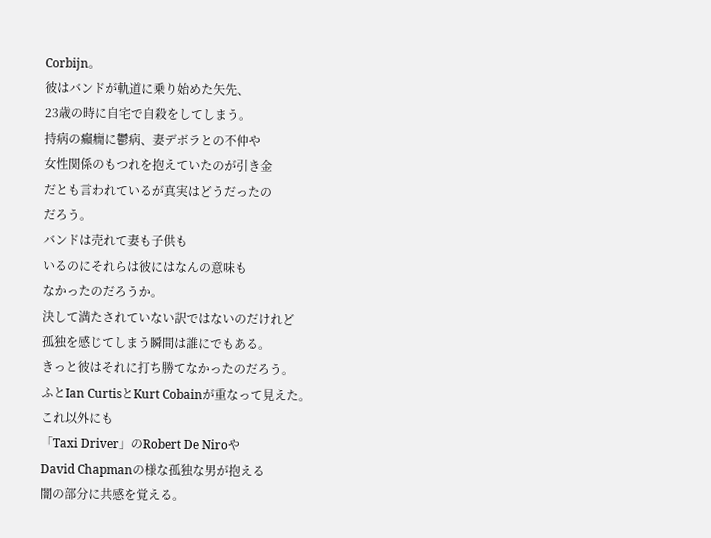Corbijn。
彼はバンドが軌道に乗り始めた矢先、
23歳の時に自宅で自殺をしてしまう。
持病の癲癇に鬱病、妻デボラとの不仲や
女性関係のもつれを抱えていたのが引き金
だとも言われているが真実はどうだったの
だろう。
バンドは売れて妻も子供も
いるのにそれらは彼にはなんの意味も
なかったのだろうか。
決して満たされていない訳ではないのだけれど
孤独を感じてしまう瞬間は誰にでもある。
きっと彼はそれに打ち勝てなかったのだろう。
ふとIan CurtisとKurt Cobainが重なって見えた。
これ以外にも
「Taxi Driver」のRobert De Niroや
David Chapmanの様な孤独な男が抱える
闇の部分に共感を覚える。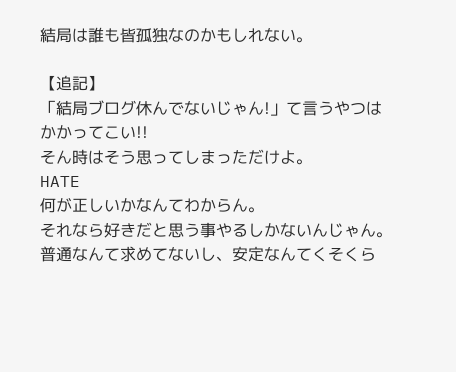結局は誰も皆孤独なのかもしれない。

【追記】
「結局ブログ休んでないじゃん!」て言うやつは
かかってこい!!
そん時はそう思ってしまっただけよ。
HATE
何が正しいかなんてわからん。
それなら好きだと思う事やるしかないんじゃん。
普通なんて求めてないし、安定なんてくそくら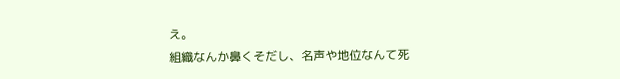え。
組織なんか鼻くそだし、名声や地位なんて死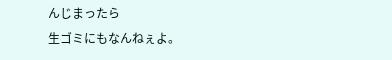んじまったら
生ゴミにもなんねぇよ。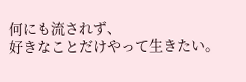何にも流されず、
好きなことだけやって生きたい。